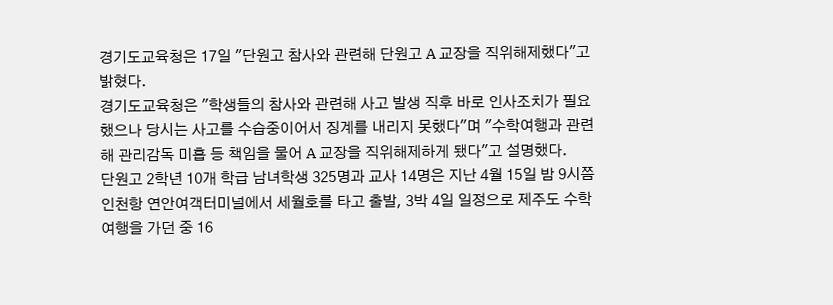경기도교육청은 17일 "단원고 참사와 관련해 단원고 A 교장을 직위해제했다"고 밝혔다.
경기도교육청은 "학생들의 참사와 관련해 사고 발생 직후 바로 인사조치가 필요했으나 당시는 사고를 수습중이어서 징계를 내리지 못했다"며 "수학여행과 관련해 관리감독 미흡 등 책임을 물어 A 교장을 직위해제하게 됐다"고 설명했다.
단원고 2학년 10개 학급 남녀학생 325명과 교사 14명은 지난 4월 15일 밤 9시쯤 인천항 연안여객터미널에서 세월호를 타고 출발, 3박 4일 일정으로 제주도 수학여행을 가던 중 16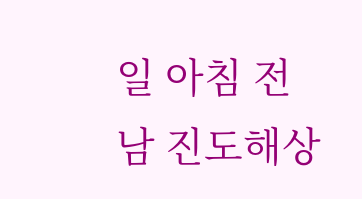일 아침 전남 진도해상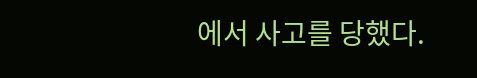에서 사고를 당했다.